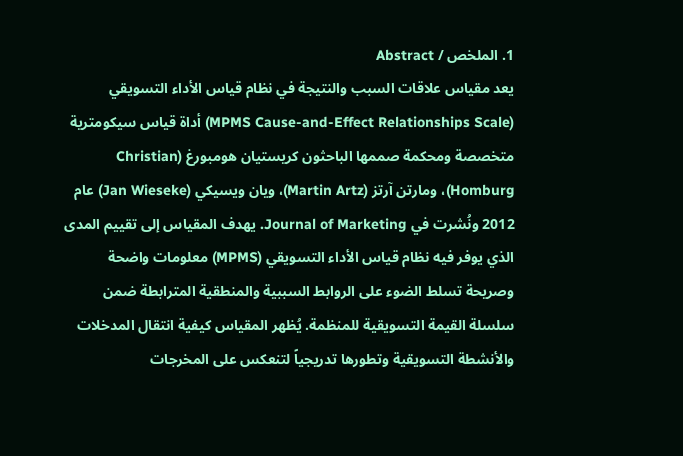1. الملخص / Abstract
يعد مقياس علاقات السبب والنتيجة في نظام قياس الأداء التسويقي (MPMS Cause-and-Effect Relationships Scale) أداة قياس سيكومترية متخصصة ومحكمة صممها الباحثون كريستيان هومبورغ (Christian Homburg)، ومارتن آرتز (Martin Artz)، ويان ويسيكي (Jan Wieseke) عام 2012 ونُشرت في Journal of Marketing. يهدف المقياس إلى تقييم المدى الذي يوفر فيه نظام قياس الأداء التسويقي (MPMS) معلومات واضحة وصريحة تسلط الضوء على الروابط السببية والمنطقية المترابطة ضمن سلسلة القيمة التسويقية للمنظمة. يُظهر المقياس كيفية انتقال المدخلات والأنشطة التسويقية وتطورها تدريجياً لتنعكس على المخرجات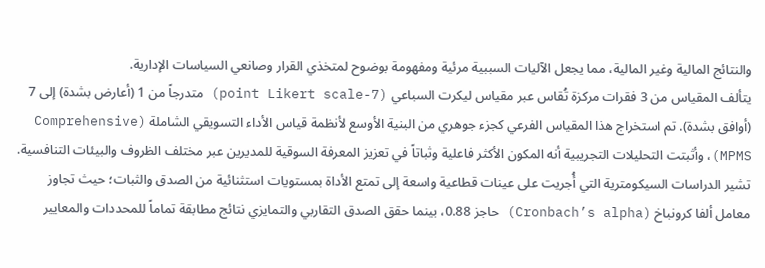والنتائج المالية وغير المالية، مما يجعل الآليات السببية مرئية ومفهومة بوضوح لمتخذي القرار وصانعي السياسات الإدارية.
يتألف المقياس من 3 فقرات مركزة تُقاس عبر مقياس ليكرت السباعي (7-point Likert scale) متدرجاً من 1 (أعارض بشدة) إلى 7 (أوافق بشدة). تم استخراج هذا المقياس الفرعي كجزء جوهري من البنية الأوسع لأنظمة قياس الأداء التسويقي الشاملة (Comprehensive MPMS)، وأثبتت التحليلات التجريبية أنه المكون الأكثر فاعلية وثباتاً في تعزيز المعرفة السوقية للمديرين عبر مختلف الظروف والبيئات التنافسية. تشير الدراسات السيكومترية التي أُجريت على عينات قطاعية واسعة إلى تمتع الأداة بمستويات استثنائية من الصدق والثبات؛ حيث تجاوز معامل ألفا كرونباخ (Cronbach’s alpha) حاجز 0.88، بينما حقق الصدق التقاربي والتمايزي نتائج مطابقة تماماً للمحددات والمعايير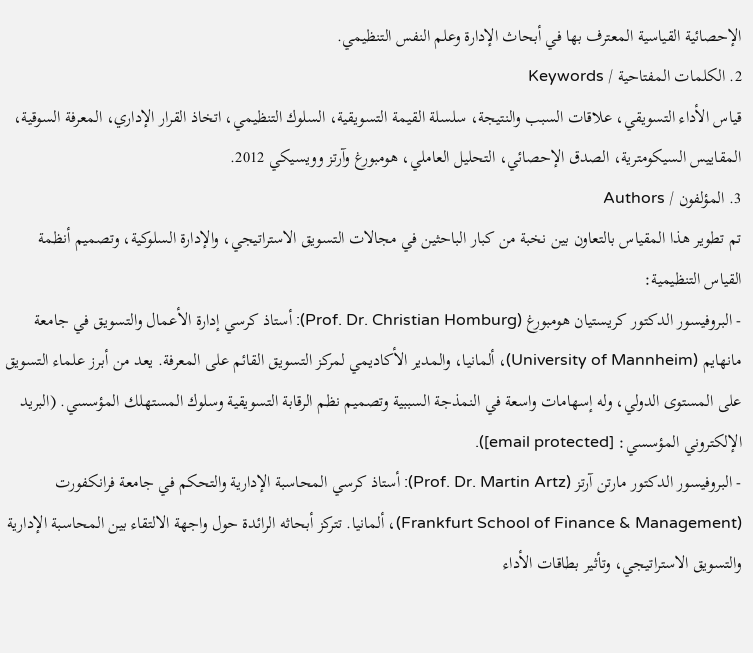الإحصائية القياسية المعترف بها في أبحاث الإدارة وعلم النفس التنظيمي.
2. الكلمات المفتاحية / Keywords
قياس الأداء التسويقي، علاقات السبب والنتيجة، سلسلة القيمة التسويقية، السلوك التنظيمي، اتخاذ القرار الإداري، المعرفة السوقية، المقاييس السيكومترية، الصدق الإحصائي، التحليل العاملي، هومبورغ وآرتز وويسيكي 2012.
3. المؤلفون / Authors
تم تطوير هذا المقياس بالتعاون بين نخبة من كبار الباحثين في مجالات التسويق الاستراتيجي، والإدارة السلوكية، وتصميم أنظمة القياس التنظيمية:
- البروفيسور الدكتور كريستيان هومبورغ (Prof. Dr. Christian Homburg): أستاذ كرسي إدارة الأعمال والتسويق في جامعة مانهايم (University of Mannheim)، ألمانيا، والمدير الأكاديمي لمركز التسويق القائم على المعرفة. يعد من أبرز علماء التسويق على المستوى الدولي، وله إسهامات واسعة في النمذجة السببية وتصميم نظم الرقابة التسويقية وسلوك المستهلك المؤسسي. (البريد الإلكتروني المؤسسي: [email protected]).
- البروفيسور الدكتور مارتن آرتز (Prof. Dr. Martin Artz): أستاذ كرسي المحاسبة الإدارية والتحكم في جامعة فرانكفورت (Frankfurt School of Finance & Management)، ألمانيا. تتركز أبحاثه الرائدة حول واجهة الالتقاء بين المحاسبة الإدارية والتسويق الاستراتيجي، وتأثير بطاقات الأداء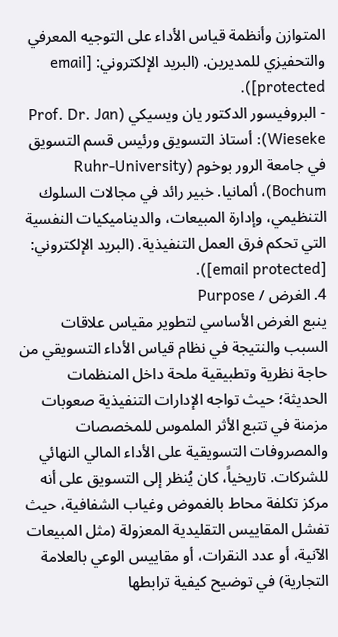المتوازن وأنظمة قياس الأداء على التوجيه المعرفي والتحفيزي للمديرين. (البريد الإلكتروني: [email protected]).
- البروفيسور الدكتور يان ويسيكي (Prof. Dr. Jan Wieseke): أستاذ التسويق ورئيس قسم التسويق في جامعة الرور بوخوم (Ruhr-University Bochum)، ألمانيا. خبير رائد في مجالات السلوك التنظيمي، وإدارة المبيعات، والديناميكيات النفسية التي تحكم فرق العمل التنفيذية. (البريد الإلكتروني: [email protected]).
4. الغرض / Purpose
ينبع الغرض الأساسي لتطوير مقياس علاقات السبب والنتيجة في نظام قياس الأداء التسويقي من حاجة نظرية وتطبيقية ملحة داخل المنظمات الحديثة؛ حيث تواجه الإدارات التنفيذية صعوبات مزمنة في تتبع الأثر الملموس للمخصصات والمصروفات التسويقية على الأداء المالي النهائي للشركات. تاريخياً، كان يُنظر إلى التسويق على أنه مركز تكلفة محاط بالغموض وغياب الشفافية، حيث تفشل المقاييس التقليدية المعزولة (مثل المبيعات الآنية، أو عدد النقرات، أو مقاييس الوعي بالعلامة التجارية) في توضيح كيفية ترابطها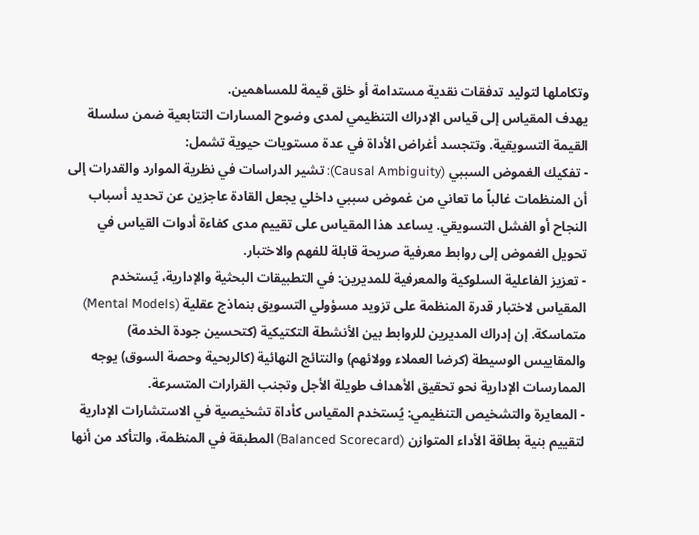وتكاملها لتوليد تدفقات نقدية مستدامة أو خلق قيمة للمساهمين.
يهدف المقياس إلى قياس الإدراك التنظيمي لمدى وضوح المسارات التتابعية ضمن سلسلة القيمة التسويقية. وتتجسد أغراض الأداة في عدة مستويات حيوية تشمل:
- تفكيك الغموض السببي (Causal Ambiguity): تشير الدراسات في نظرية الموارد والقدرات إلى أن المنظمات غالباً ما تعاني من غموض سببي داخلي يجعل القادة عاجزين عن تحديد أسباب النجاح أو الفشل التسويقي. يساعد هذا المقياس على تقييم مدى كفاءة أدوات القياس في تحويل الغموض إلى روابط معرفية صريحة قابلة للفهم والاختبار.
- تعزيز الفاعلية السلوكية والمعرفية للمديرين: في التطبيقات البحثية والإدارية، يُستخدم المقياس لاختبار قدرة المنظمة على تزويد مسؤولي التسويق بنماذج عقلية (Mental Models) متماسكة. إن إدراك المديرين للروابط بين الأنشطة التكتيكية (كتحسين جودة الخدمة) والمقاييس الوسيطة (كرضا العملاء وولائهم) والنتائج النهائية (كالربحية وحصة السوق) يوجه الممارسات الإدارية نحو تحقيق الأهداف طويلة الأجل وتجنب القرارات المتسرعة.
- المعايرة والتشخيص التنظيمي: يُستخدم المقياس كأداة تشخيصية في الاستشارات الإدارية لتقييم بنية بطاقة الأداء المتوازن (Balanced Scorecard) المطبقة في المنظمة، والتأكد من أنها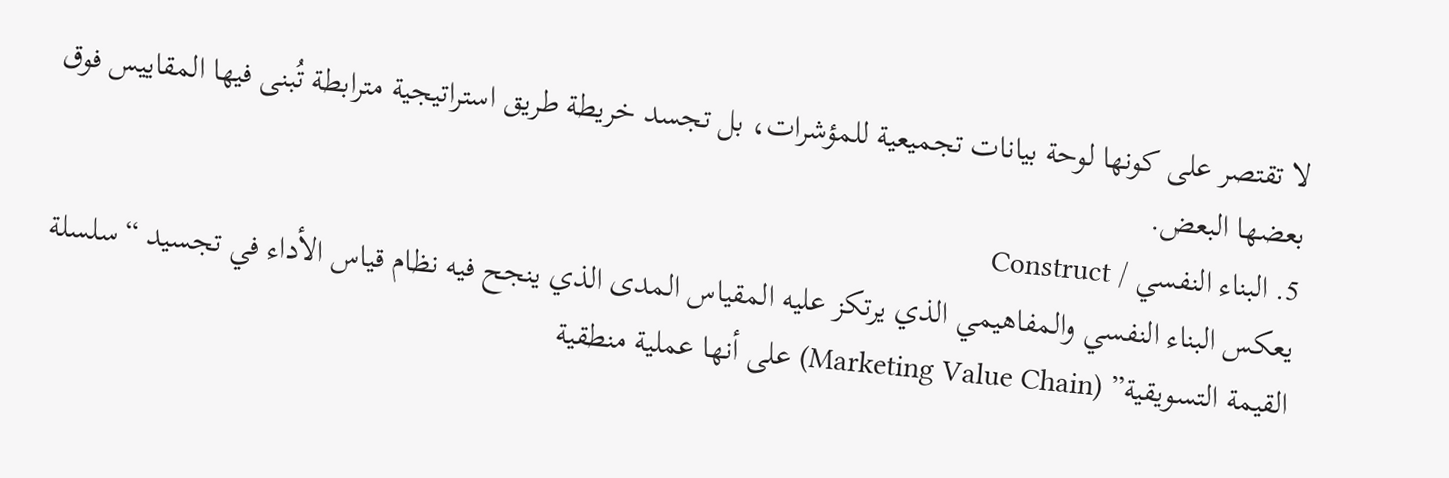لا تقتصر على كونها لوحة بيانات تجميعية للمؤشرات، بل تجسد خريطة طريق استراتيجية مترابطة تُبنى فيها المقاييس فوق بعضها البعض.
5. البناء النفسي / Construct
يعكس البناء النفسي والمفاهيمي الذي يرتكز عليه المقياس المدى الذي ينجح فيه نظام قياس الأداء في تجسيد “سلسلة القيمة التسويقية” (Marketing Value Chain) على أنها عملية منطقية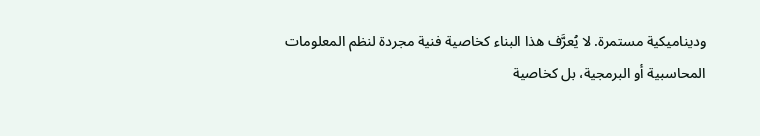وديناميكية مستمرة. لا يُعرَّف هذا البناء كخاصية فنية مجردة لنظم المعلومات المحاسبية أو البرمجية، بل كخاصية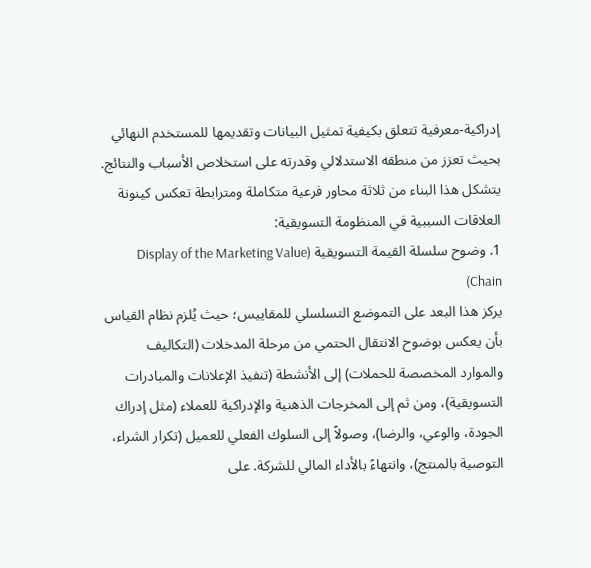إدراكية-معرفية تتعلق بكيفية تمثيل البيانات وتقديمها للمستخدم النهائي بحيث تعزز من منطقه الاستدلالي وقدرته على استخلاص الأسباب والنتائج.
يتشكل هذا البناء من ثلاثة محاور فرعية متكاملة ومترابطة تعكس كينونة العلاقات السببية في المنظومة التسويقية:
1. وضوح سلسلة القيمة التسويقية (Display of the Marketing Value Chain)
يركز هذا البعد على التموضع التسلسلي للمقاييس؛ حيث يُلزم نظام القياس بأن يعكس بوضوح الانتقال الحتمي من مرحلة المدخلات (التكاليف والموارد المخصصة للحملات) إلى الأنشطة (تنفيذ الإعلانات والمبادرات التسويقية)، ومن ثم إلى المخرجات الذهنية والإدراكية للعملاء (مثل إدراك الجودة، والوعي، والرضا)، وصولاً إلى السلوك الفعلي للعميل (تكرار الشراء، التوصية بالمنتج)، وانتهاءً بالأداء المالي للشركة. على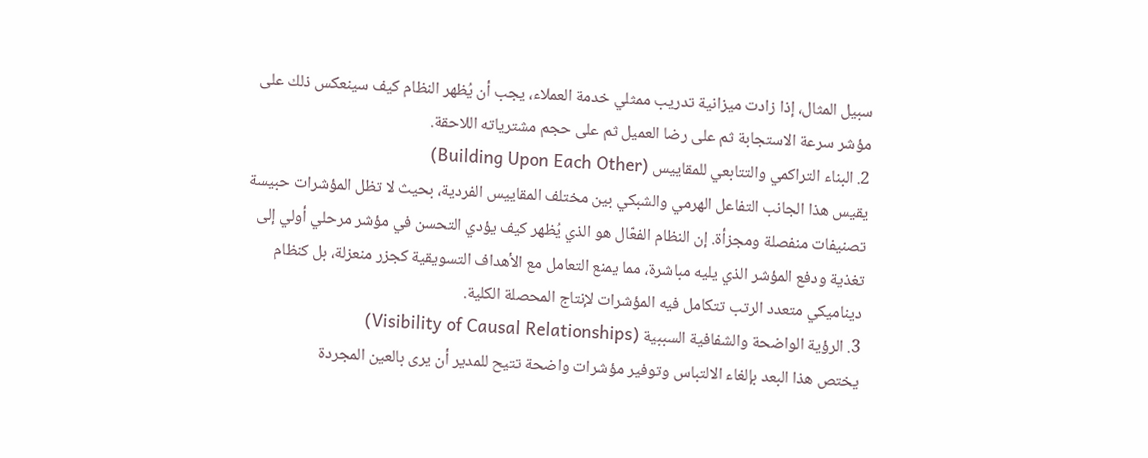سبيل المثال، إذا زادت ميزانية تدريب ممثلي خدمة العملاء، يجب أن يُظهر النظام كيف سينعكس ذلك على مؤشر سرعة الاستجابة ثم على رضا العميل ثم على حجم مشترياته اللاحقة.
2. البناء التراكمي والتتابعي للمقاييس (Building Upon Each Other)
يقيس هذا الجانب التفاعل الهرمي والشبكي بين مختلف المقاييس الفردية، بحيث لا تظل المؤشرات حبيسة تصنيفات منفصلة ومجزأة. إن النظام الفعّال هو الذي يُظهر كيف يؤدي التحسن في مؤشر مرحلي أولي إلى تغذية ودفع المؤشر الذي يليه مباشرة، مما يمنع التعامل مع الأهداف التسويقية كجزر منعزلة، بل كنظام ديناميكي متعدد الرتب تتكامل فيه المؤشرات لإنتاج المحصلة الكلية.
3. الرؤية الواضحة والشفافية السببية (Visibility of Causal Relationships)
يختص هذا البعد بإلغاء الالتباس وتوفير مؤشرات واضحة تتيح للمدير أن يرى بالعين المجردة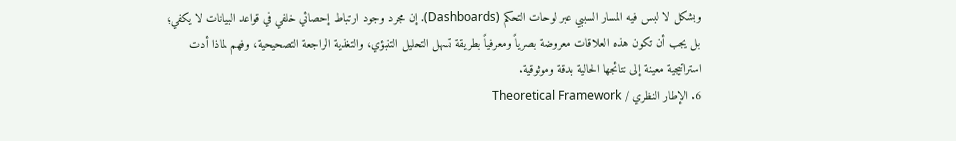وبشكل لا لبس فيه المسار السببي عبر لوحات التحكم (Dashboards). إن مجرد وجود ارتباط إحصائي خلفي في قواعد البيانات لا يكفي؛ بل يجب أن تكون هذه العلاقات معروضة بصرياً ومعرفياً بطريقة تسهل التحليل التنبؤي، والتغذية الراجعة التصحيحية، وفهم لماذا أدت استراتيجية معينة إلى نتائجها الحالية بدقة وموثوقية.
6. الإطار النظري / Theoretical Framework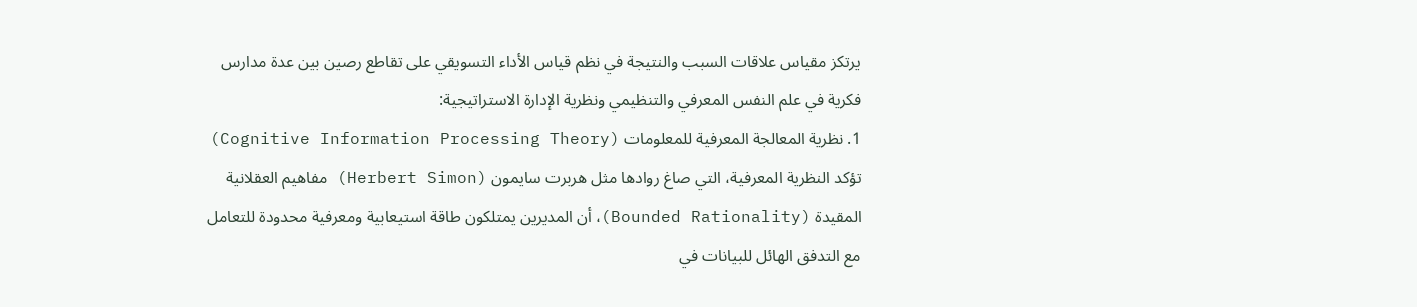يرتكز مقياس علاقات السبب والنتيجة في نظم قياس الأداء التسويقي على تقاطع رصين بين عدة مدارس فكرية في علم النفس المعرفي والتنظيمي ونظرية الإدارة الاستراتيجية:
1. نظرية المعالجة المعرفية للمعلومات (Cognitive Information Processing Theory)
تؤكد النظرية المعرفية، التي صاغ روادها مثل هربرت سايمون (Herbert Simon) مفاهيم العقلانية المقيدة (Bounded Rationality)، أن المديرين يمتلكون طاقة استيعابية ومعرفية محدودة للتعامل مع التدفق الهائل للبيانات في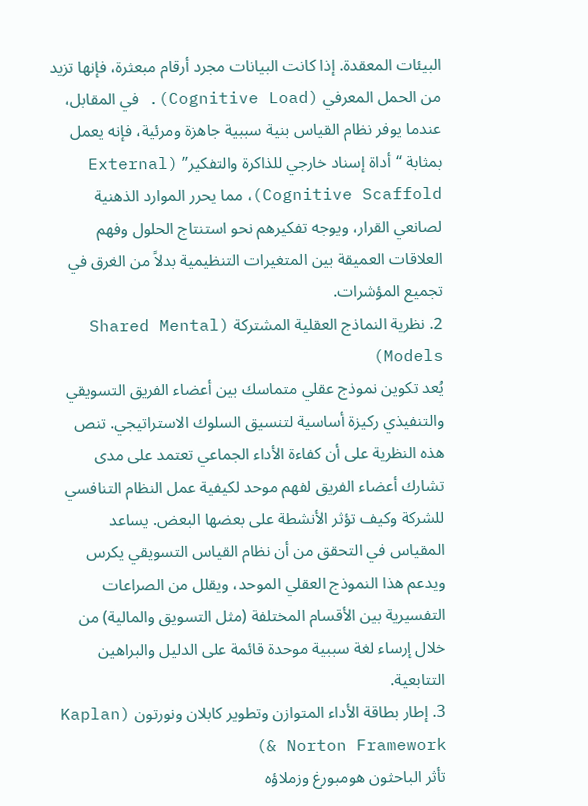البيئات المعقدة. إذا كانت البيانات مجرد أرقام مبعثرة، فإنها تزيد من الحمل المعرفي (Cognitive Load). في المقابل، عندما يوفر نظام القياس بنية سببية جاهزة ومرئية، فإنه يعمل بمثابة “أداة إسناد خارجي للذاكرة والتفكير” (External Cognitive Scaffold)، مما يحرر الموارد الذهنية لصانعي القرار، ويوجه تفكيرهم نحو استنتاج الحلول وفهم العلاقات العميقة بين المتغيرات التنظيمية بدلاً من الغرق في تجميع المؤشرات.
2. نظرية النماذج العقلية المشتركة (Shared Mental Models)
يُعد تكوين نموذج عقلي متماسك بين أعضاء الفريق التسويقي والتنفيذي ركيزة أساسية لتنسيق السلوك الاستراتيجي. تنص هذه النظرية على أن كفاءة الأداء الجماعي تعتمد على مدى تشارك أعضاء الفريق لفهم موحد لكيفية عمل النظام التنافسي للشركة وكيف تؤثر الأنشطة على بعضها البعض. يساعد المقياس في التحقق من أن نظام القياس التسويقي يكرس ويدعم هذا النموذج العقلي الموحد، ويقلل من الصراعات التفسيرية بين الأقسام المختلفة (مثل التسويق والمالية) من خلال إرساء لغة سببية موحدة قائمة على الدليل والبراهين التتابعية.
3. إطار بطاقة الأداء المتوازن وتطوير كابلان ونورتون (Kaplan & Norton Framework)
تأثر الباحثون هومبورغ وزملاؤه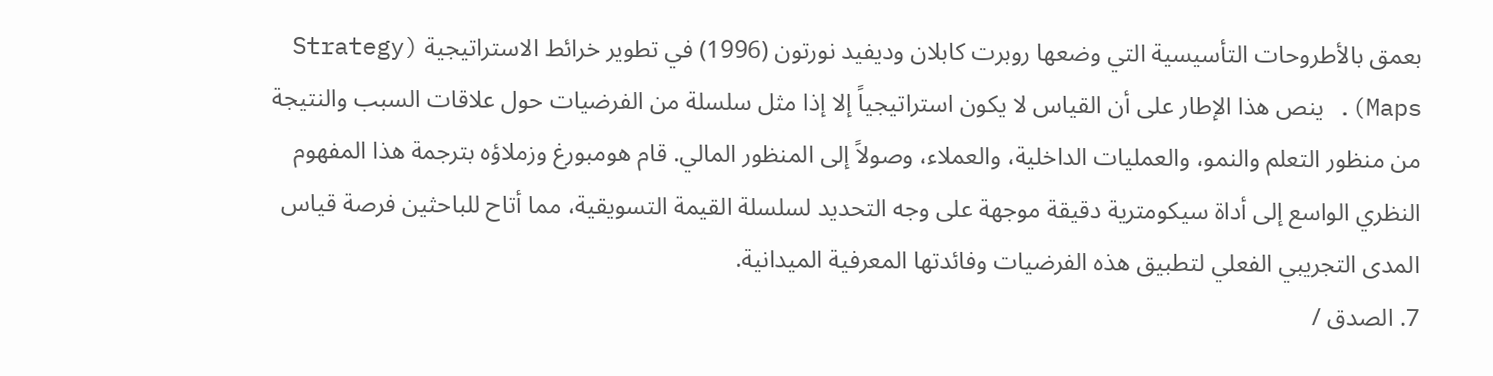بعمق بالأطروحات التأسيسية التي وضعها روبرت كابلان وديفيد نورتون (1996) في تطوير خرائط الاستراتيجية (Strategy Maps). ينص هذا الإطار على أن القياس لا يكون استراتيجياً إلا إذا مثل سلسلة من الفرضيات حول علاقات السبب والنتيجة من منظور التعلم والنمو، والعمليات الداخلية، والعملاء، وصولاً إلى المنظور المالي. قام هومبورغ وزملاؤه بترجمة هذا المفهوم النظري الواسع إلى أداة سيكومترية دقيقة موجهة على وجه التحديد لسلسلة القيمة التسويقية، مما أتاح للباحثين فرصة قياس المدى التجريبي الفعلي لتطبيق هذه الفرضيات وفائدتها المعرفية الميدانية.
7. الصدق /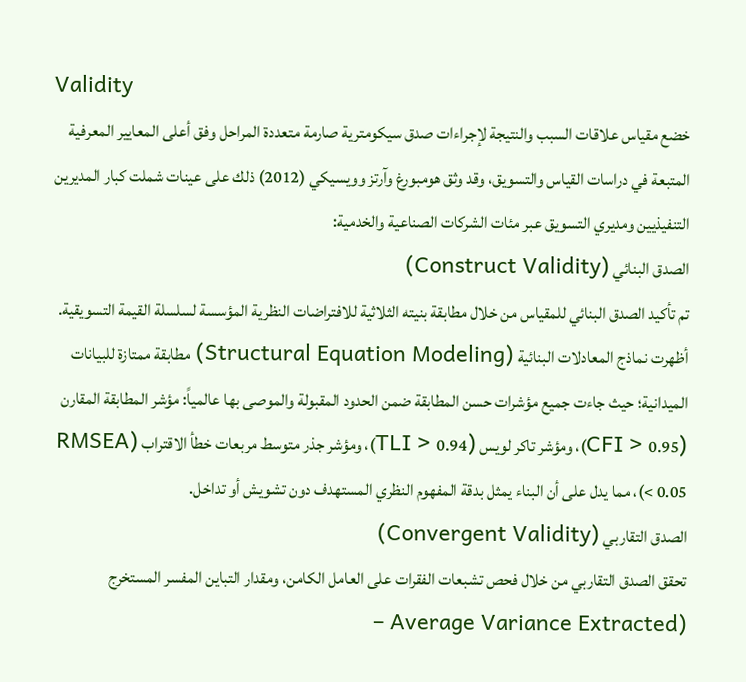Validity
خضع مقياس علاقات السبب والنتيجة لإجراءات صدق سيكومترية صارمة متعددة المراحل وفق أعلى المعايير المعرفية المتبعة في دراسات القياس والتسويق، وقد وثق هومبورغ وآرتز وويسيكي (2012) ذلك على عينات شملت كبار المديرين التنفيذيين ومديري التسويق عبر مئات الشركات الصناعية والخدمية:
الصدق البنائي (Construct Validity)
تم تأكيد الصدق البنائي للمقياس من خلال مطابقة بنيته الثلاثية للافتراضات النظرية المؤسسة لسلسلة القيمة التسويقية. أظهرت نماذج المعادلات البنائية (Structural Equation Modeling) مطابقة ممتازة للبيانات الميدانية؛ حيث جاءت جميع مؤشرات حسن المطابقة ضمن الحدود المقبولة والموصى بها عالمياً: مؤشر المطابقة المقارن (CFI > 0.95)، ومؤشر تاكر لويس (TLI > 0.94)، ومؤشر جذر متوسط مربعات خطأ الاقتراب (RMSEA < 0.05)، مما يدل على أن البناء يمثل بدقة المفهوم النظري المستهدف دون تشويش أو تداخل.
الصدق التقاربي (Convergent Validity)
تحقق الصدق التقاربي من خلال فحص تشبعات الفقرات على العامل الكامن، ومقدار التباين المفسر المستخرج (Average Variance Extracted –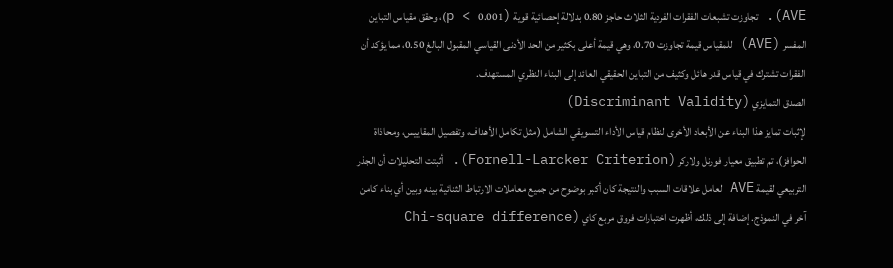AVE). تجاوزت تشبعات الفقرات الفردية الثلاث حاجز 0.80 بدلالة إحصائية قوية (p < 0.001)، وحقق مقياس التباين المفسر (AVE) للمقياس قيمة تجاوزت 0.70، وهي قيمة أعلى بكثير من الحد الأدنى القياسي المقبول البالغ 0.50، مما يؤكد أن الفقرات تشترك في قياس قدر هائل وكثيف من التباين الحقيقي العائد إلى البناء النظري المستهدف.
الصدق التمايزي (Discriminant Validity)
لإثبات تمايز هذا البناء عن الأبعاد الأخرى لنظام قياس الأداء التسويقي الشامل (مثل تكامل الأهداف، وتفصيل المقاييس، ومحاذاة الحوافز)، تم تطبيق معيار فورنل ولاركر (Fornell-Larcker Criterion). أثبتت التحليلات أن الجذر التربيعي لقيمة AVE لعامل علاقات السبب والنتيجة كان أكبر بوضوح من جميع معاملات الارتباط الثنائية بينه وبين أي بناء كامن آخر في النموذج. إضافة إلى ذلك، أظهرت اختبارات فروق مربع كاي (Chi-square difference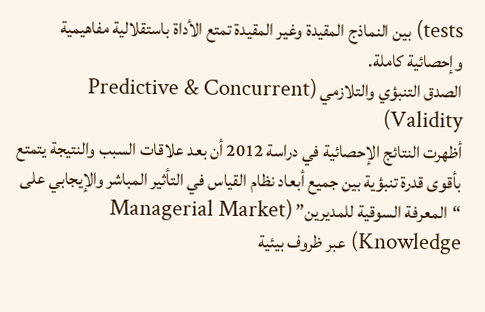tests) بين النماذج المقيدة وغير المقيدة تمتع الأداة باستقلالية مفاهيمية وإحصائية كاملة.
الصدق التنبؤي والتلازمي (Predictive & Concurrent Validity)
أظهرت النتائج الإحصائية في دراسة 2012 أن بعد علاقات السبب والنتيجة يتمتع بأقوى قدرة تنبؤية بين جميع أبعاد نظام القياس في التأثير المباشر والإيجابي على “المعرفة السوقية للمديرين” (Managerial Market Knowledge) عبر ظروف بيئية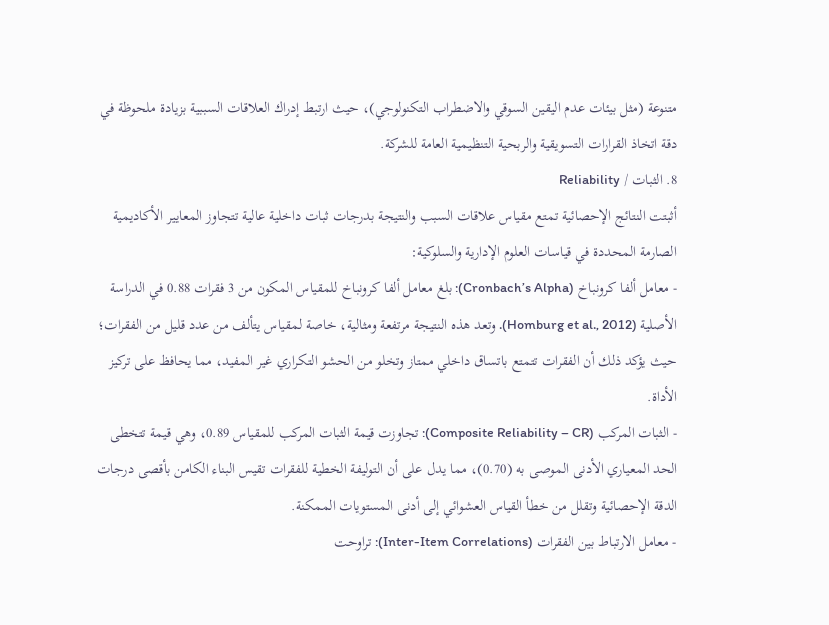متنوعة (مثل بيئات عدم اليقين السوقي والاضطراب التكنولوجي)، حيث ارتبط إدراك العلاقات السببية بزيادة ملحوظة في دقة اتخاذ القرارات التسويقية والربحية التنظيمية العامة للشركة.
8. الثبات / Reliability
أثبتت النتائج الإحصائية تمتع مقياس علاقات السبب والنتيجة بدرجات ثبات داخلية عالية تتجاوز المعايير الأكاديمية الصارمة المحددة في قياسات العلوم الإدارية والسلوكية:
- معامل ألفا كرونباخ (Cronbach’s Alpha): بلغ معامل ألفا كرونباخ للمقياس المكون من 3 فقرات 0.88 في الدراسة الأصلية (Homburg et al., 2012). وتعد هذه النتيجة مرتفعة ومثالية، خاصة لمقياس يتألف من عدد قليل من الفقرات؛ حيث يؤكد ذلك أن الفقرات تتمتع باتساق داخلي ممتاز وتخلو من الحشو التكراري غير المفيد، مما يحافظ على تركيز الأداة.
- الثبات المركب (Composite Reliability – CR): تجاوزت قيمة الثبات المركب للمقياس 0.89، وهي قيمة تتخطى الحد المعياري الأدنى الموصى به (0.70)، مما يدل على أن التوليفة الخطية للفقرات تقيس البناء الكامن بأقصى درجات الدقة الإحصائية وتقلل من خطأ القياس العشوائي إلى أدنى المستويات الممكنة.
- معامل الارتباط بين الفقرات (Inter-Item Correlations): تراوحت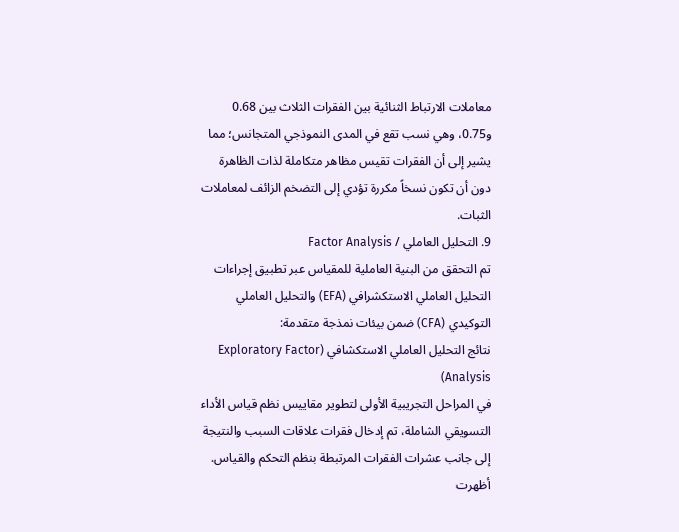معاملات الارتباط الثنائية بين الفقرات الثلاث بين 0.68 و0.75، وهي نسب تقع في المدى النموذجي المتجانس؛ مما يشير إلى أن الفقرات تقيس مظاهر متكاملة لذات الظاهرة دون أن تكون نسخاً مكررة تؤدي إلى التضخم الزائف لمعاملات الثبات.
9. التحليل العاملي / Factor Analysis
تم التحقق من البنية العاملية للمقياس عبر تطبيق إجراءات التحليل العاملي الاستكشرافي (EFA) والتحليل العاملي التوكيدي (CFA) ضمن بيئات نمذجة متقدمة:
نتائج التحليل العاملي الاستكشافي (Exploratory Factor Analysis)
في المراحل التجريبية الأولى لتطوير مقاييس نظم قياس الأداء التسويقي الشاملة، تم إدخال فقرات علاقات السبب والنتيجة إلى جانب عشرات الفقرات المرتبطة بنظم التحكم والقياس. أظهرت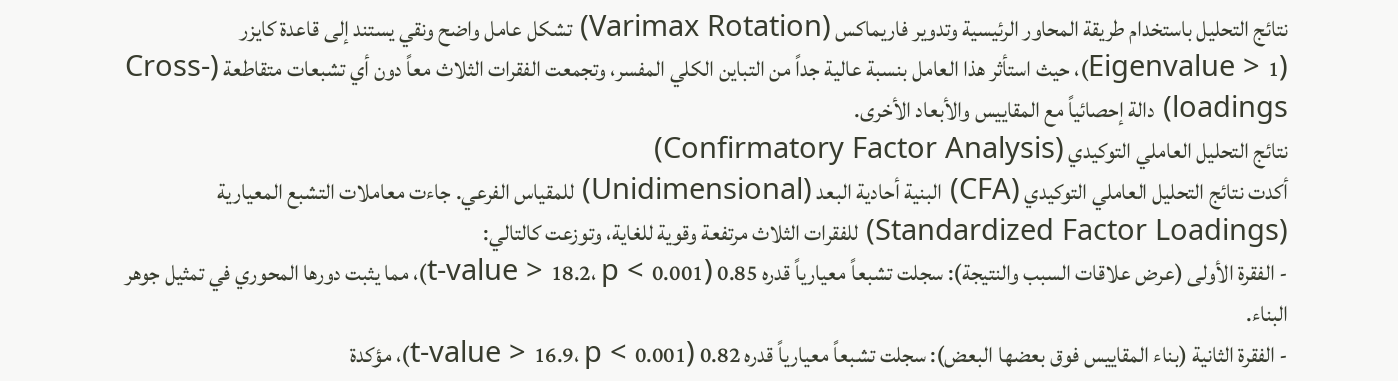نتائج التحليل باستخدام طريقة المحاور الرئيسية وتدوير فاريماكس (Varimax Rotation) تشكل عامل واضح ونقي يستند إلى قاعدة كايزر (Eigenvalue > 1)، حيث استأثر هذا العامل بنسبة عالية جداً من التباين الكلي المفسر، وتجمعت الفقرات الثلاث معاً دون أي تشبعات متقاطعة (Cross-loadings) دالة إحصائياً مع المقاييس والأبعاد الأخرى.
نتائج التحليل العاملي التوكيدي (Confirmatory Factor Analysis)
أكدت نتائج التحليل العاملي التوكيدي (CFA) البنية أحادية البعد (Unidimensional) للمقياس الفرعي. جاءت معاملات التشبع المعيارية (Standardized Factor Loadings) للفقرات الثلاث مرتفعة وقوية للغاية، وتوزعت كالتالي:
- الفقرة الأولى (عرض علاقات السبب والنتيجة): سجلت تشبعاً معيارياً قدره 0.85 (t-value > 18.2، p < 0.001)، مما يثبت دورها المحوري في تمثيل جوهر البناء.
- الفقرة الثانية (بناء المقاييس فوق بعضها البعض): سجلت تشبعاً معيارياً قدره 0.82 (t-value > 16.9، p < 0.001)، مؤكدة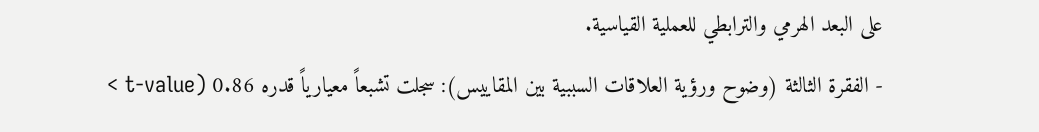على البعد الهرمي والترابطي للعملية القياسية.
- الفقرة الثالثة (وضوح ورؤية العلاقات السببية بين المقاييس): سجلت تشبعاً معيارياً قدره 0.86 (t-value >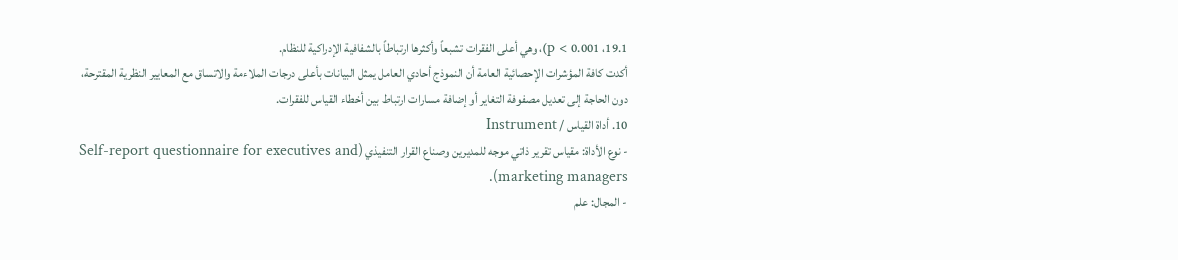19.1، p < 0.001)، وهي أعلى الفقرات تشبعاً وأكثرها ارتباطاً بالشفافية الإدراكية للنظام.
أكدت كافة المؤشرات الإحصائية العامة أن النموذج أحادي العامل يمثل البيانات بأعلى درجات الملاءمة والاتساق مع المعايير النظرية المقترحة، دون الحاجة إلى تعديل مصفوفة التغاير أو إضافة مسارات ارتباط بين أخطاء القياس للفقرات.
10. أداة القياس / Instrument
- نوع الأداة: مقياس تقرير ذاتي موجه للمديرين وصناع القرار التنفيذي (Self-report questionnaire for executives and marketing managers).
- المجال: علم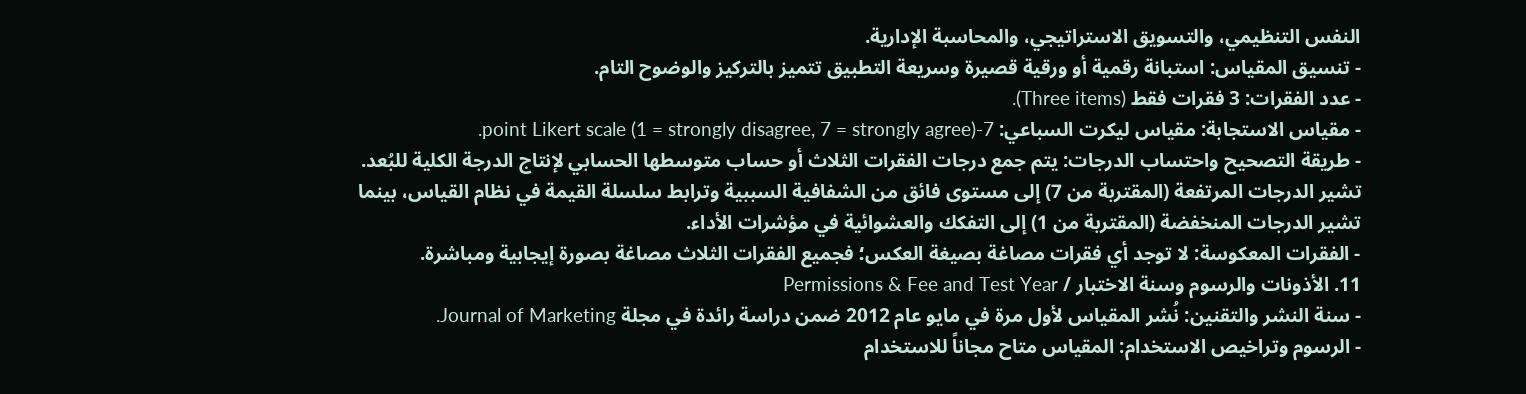النفس التنظيمي، والتسويق الاستراتيجي، والمحاسبة الإدارية.
- تنسيق المقياس: استبانة رقمية أو ورقية قصيرة وسريعة التطبيق تتميز بالتركيز والوضوح التام.
- عدد الفقرات: 3 فقرات فقط (Three items).
- مقياس الاستجابة: مقياس ليكرت السباعي: 7-point Likert scale (1 = strongly disagree, 7 = strongly agree).
- طريقة التصحيح واحتساب الدرجات: يتم جمع درجات الفقرات الثلاث أو حساب متوسطها الحسابي لإنتاج الدرجة الكلية للبُعد. تشير الدرجات المرتفعة (المقتربة من 7) إلى مستوى فائق من الشفافية السببية وترابط سلسلة القيمة في نظام القياس، بينما تشير الدرجات المنخفضة (المقتربة من 1) إلى التفكك والعشوائية في مؤشرات الأداء.
- الفقرات المعكوسة: لا توجد أي فقرات مصاغة بصيغة العكس؛ فجميع الفقرات الثلاث مصاغة بصورة إيجابية ومباشرة.
11. الأذونات والرسوم وسنة الاختبار / Permissions & Fee and Test Year
- سنة النشر والتقنين: نُشر المقياس لأول مرة في مايو عام 2012 ضمن دراسة رائدة في مجلة Journal of Marketing.
- الرسوم وتراخيص الاستخدام: المقياس متاح مجاناً للاستخدام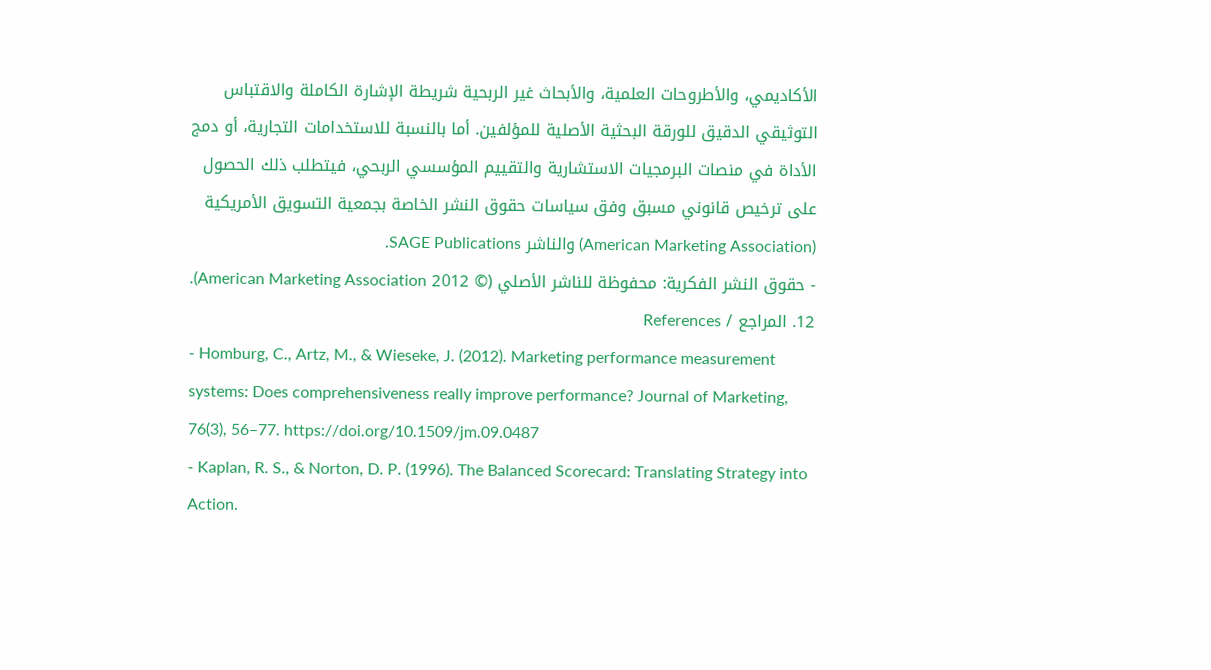الأكاديمي، والأطروحات العلمية، والأبحاث غير الربحية شريطة الإشارة الكاملة والاقتباس التوثيقي الدقيق للورقة البحثية الأصلية للمؤلفين. أما بالنسبة للاستخدامات التجارية، أو دمج الأداة في منصات البرمجيات الاستشارية والتقييم المؤسسي الربحي، فيتطلب ذلك الحصول على ترخيص قانوني مسبق وفق سياسات حقوق النشر الخاصة بجمعية التسويق الأمريكية (American Marketing Association) والناشر SAGE Publications.
- حقوق النشر الفكرية: محفوظة للناشر الأصلي (© 2012 American Marketing Association).
12. المراجع / References
- Homburg, C., Artz, M., & Wieseke, J. (2012). Marketing performance measurement systems: Does comprehensiveness really improve performance? Journal of Marketing, 76(3), 56–77. https://doi.org/10.1509/jm.09.0487
- Kaplan, R. S., & Norton, D. P. (1996). The Balanced Scorecard: Translating Strategy into Action.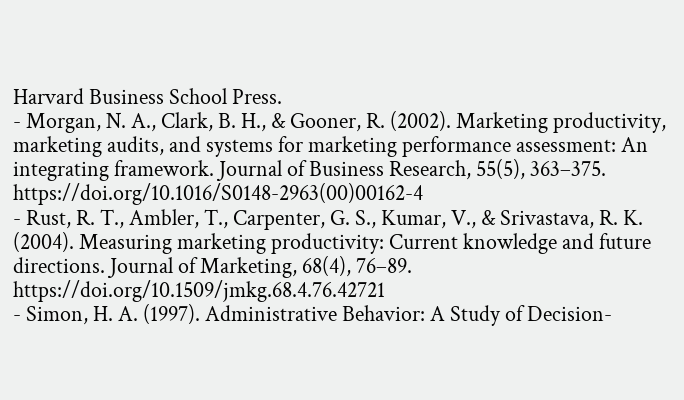Harvard Business School Press.
- Morgan, N. A., Clark, B. H., & Gooner, R. (2002). Marketing productivity, marketing audits, and systems for marketing performance assessment: An integrating framework. Journal of Business Research, 55(5), 363–375. https://doi.org/10.1016/S0148-2963(00)00162-4
- Rust, R. T., Ambler, T., Carpenter, G. S., Kumar, V., & Srivastava, R. K. (2004). Measuring marketing productivity: Current knowledge and future directions. Journal of Marketing, 68(4), 76–89. https://doi.org/10.1509/jmkg.68.4.76.42721
- Simon, H. A. (1997). Administrative Behavior: A Study of Decision-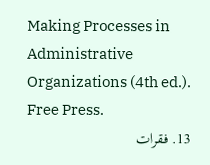Making Processes in Administrative Organizations (4th ed.). Free Press.
13. فقرات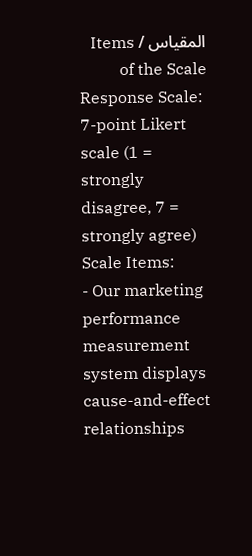المقياس / Items of the Scale
Response Scale:
7-point Likert scale (1 = strongly disagree, 7 = strongly agree)
Scale Items:
- Our marketing performance measurement system displays cause-and-effect relationships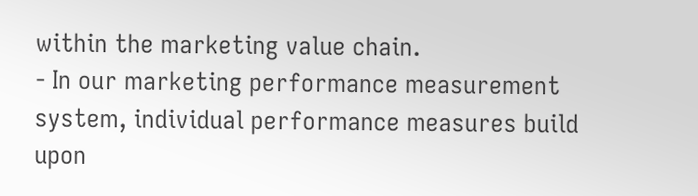within the marketing value chain.
- In our marketing performance measurement system, individual performance measures build upon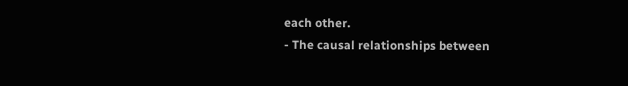each other.
- The causal relationships between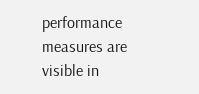performance measures are visible in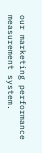our marketing performance measurement system.